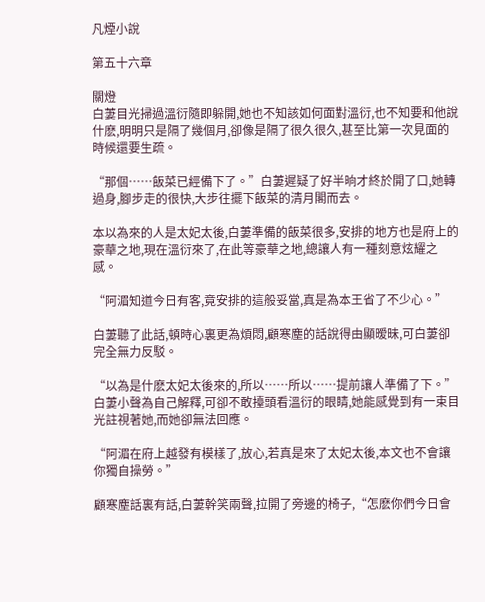凡煙小說

第五十六章

關燈
白萋目光掃過溫衍隨即躲開,她也不知該如何面對溫衍,也不知要和他說什麽,明明只是隔了幾個月,卻像是隔了很久很久,甚至比第一次見面的時候還要生疏。

“那個……飯菜已經備下了。”白萋遲疑了好半晌才終於開了口,她轉過身,腳步走的很快,大步往擺下飯菜的清月閣而去。

本以為來的人是太妃太後,白萋準備的飯菜很多,安排的地方也是府上的豪華之地,現在溫衍來了,在此等豪華之地,總讓人有一種刻意炫耀之感。

“阿湄知道今日有客,竟安排的這般妥當,真是為本王省了不少心。”

白萋聽了此話,頓時心裏更為煩悶,顧寒塵的話說得由顯暧昧,可白萋卻完全無力反駁。

“以為是什麽太妃太後來的,所以……所以……提前讓人準備了下。”白萋小聲為自己解釋,可卻不敢擡頭看溫衍的眼睛,她能感覺到有一束目光註視著她,而她卻無法回應。

“阿湄在府上越發有模樣了,放心,若真是來了太妃太後,本文也不會讓你獨自操勞。”

顧寒塵話裏有話,白萋幹笑兩聲,拉開了旁邊的椅子,“怎麽你們今日會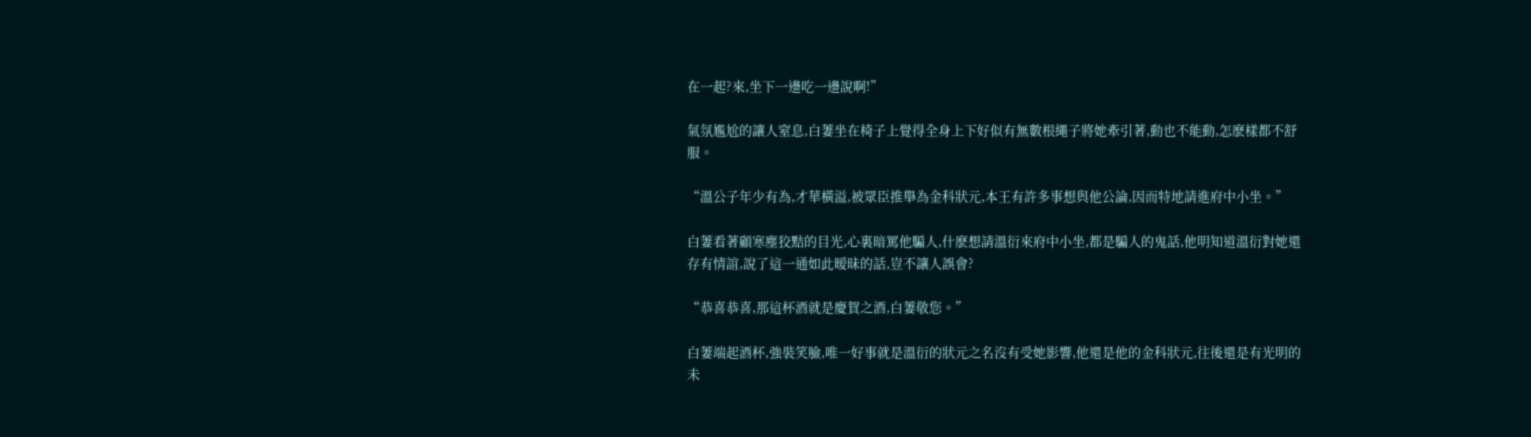在一起?來,坐下一邊吃一邊說啊!”

氣氛尷尬的讓人窒息,白萋坐在椅子上覺得全身上下好似有無數根繩子將她牽引著,動也不能動,怎麽樣都不舒服。

“溫公子年少有為,才華橫溢,被眾臣推舉為金科狀元,本王有許多事想與他公論,因而特地請進府中小坐。”

白萋看著顧寒塵狡黠的目光,心裏暗罵他騙人,什麽想請溫衍來府中小坐,都是騙人的鬼話,他明知道溫衍對她還存有情誼,說了這一通如此暧昧的話,豈不讓人誤會?

“恭喜恭喜,那這杯酒就是慶賀之酒,白萋敬您。”

白萋端起酒杯,強裝笑臉,唯一好事就是溫衍的狀元之名沒有受她影響,他還是他的金科狀元,往後還是有光明的未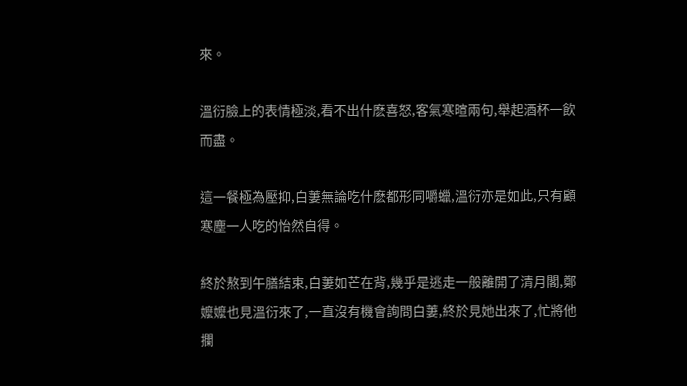來。

溫衍臉上的表情極淡,看不出什麽喜怒,客氣寒暄兩句,舉起酒杯一飲而盡。

這一餐極為壓抑,白萋無論吃什麽都形同嚼蠟,溫衍亦是如此,只有顧寒塵一人吃的怡然自得。

終於熬到午膳結束,白萋如芒在背,幾乎是逃走一般離開了清月閣,鄭嬤嬤也見溫衍來了,一直沒有機會詢問白萋,終於見她出來了,忙將他攔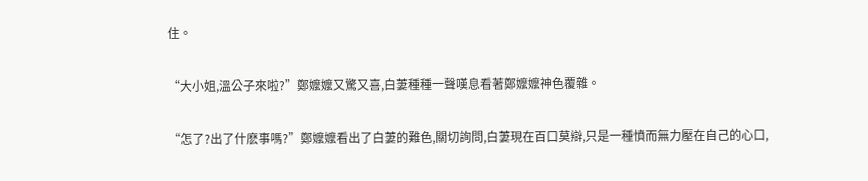住。

“大小姐,溫公子來啦?”鄭嬤嬤又驚又喜,白萋種種一聲嘆息看著鄭嬤嬤神色覆雜。

“怎了?出了什麽事嗎?”鄭嬤嬤看出了白萋的難色,關切詢問,白萋現在百口莫辯,只是一種憤而無力壓在自己的心口,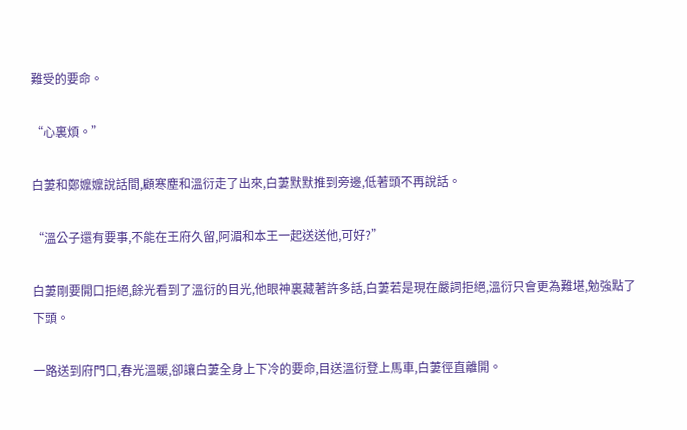難受的要命。

“心裏煩。”

白萋和鄭嬤嬤說話間,顧寒塵和溫衍走了出來,白萋默默推到旁邊,低著頭不再說話。

“溫公子還有要事,不能在王府久留,阿湄和本王一起送送他,可好?”

白萋剛要開口拒絕,餘光看到了溫衍的目光,他眼神裏藏著許多話,白萋若是現在嚴詞拒絕,溫衍只會更為難堪,勉強點了下頭。

一路送到府門口,春光溫暖,卻讓白萋全身上下冷的要命,目送溫衍登上馬車,白萋徑直離開。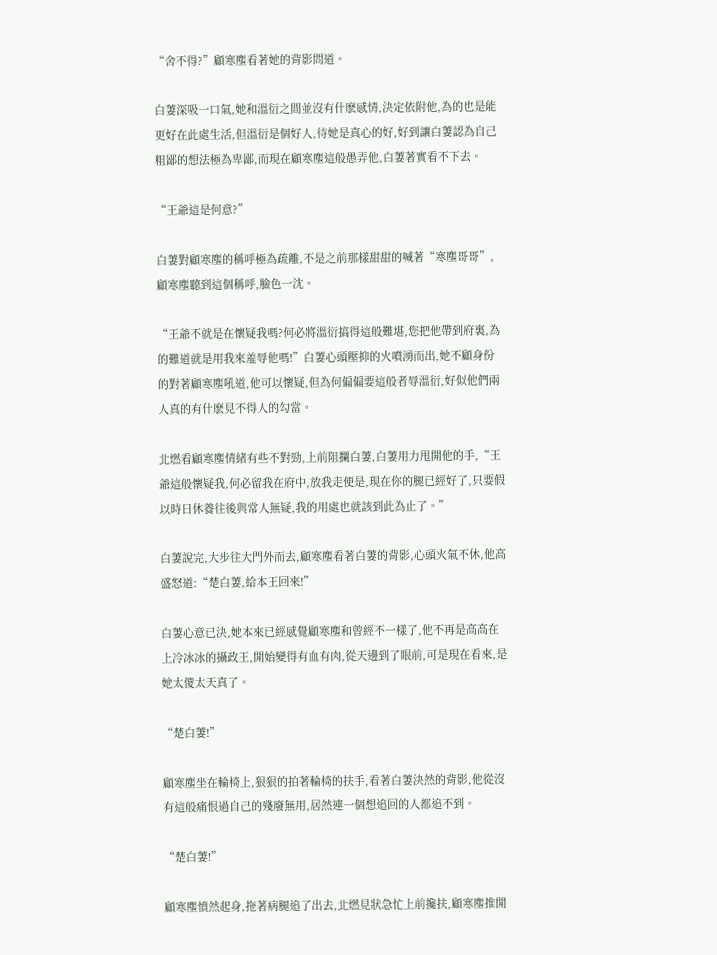“舍不得?”顧寒塵看著她的背影問道。

白萋深吸一口氣,她和溫衍之間並沒有什麽感情,決定依附他,為的也是能更好在此處生活,但溫衍是個好人,待她是真心的好,好到讓白萋認為自己粗鄙的想法極為卑鄙,而現在顧寒塵這般愚弄他,白萋著實看不下去。

“王爺這是何意?”

白萋對顧寒塵的稱呼極為疏離,不是之前那樣甜甜的喊著“寒塵哥哥”,顧寒塵聽到這個稱呼,臉色一沈。

“王爺不就是在懷疑我嗎?何必將溫衍搞得這般難堪,您把他帶到府裏,為的難道就是用我來羞辱他嗎!”白萋心頭壓抑的火噴湧而出,她不顧身份的對著顧寒塵吼道,他可以懷疑,但為何偏偏要這般者辱溫衍,好似他們兩人真的有什麽見不得人的勾當。

北燃看顧寒塵情緒有些不對勁,上前阻攔白萋,白萋用力甩開他的手,“王爺這般懷疑我,何必留我在府中,放我走便是,現在你的腿已經好了,只要假以時日休養往後與常人無疑,我的用處也就該到此為止了。”

白萋說完,大步往大門外而去,顧寒塵看著白萋的背影,心頭火氣不休,他高盛怒道:“楚白萋,給本王回來!”

白萋心意已決,她本來已經感覺顧寒塵和曾經不一樣了,他不再是高高在上冷冰冰的攝政王,開始變得有血有肉,從天邊到了眼前,可是現在看來,是她太傻太天真了。

“楚白萋!”

顧寒塵坐在輪椅上,狠狠的拍著輪椅的扶手,看著白萋決然的背影,他從沒有這般痛恨過自己的殘廢無用,居然連一個想追回的人都追不到。

“楚白萋!”

顧寒塵憤然起身,拖著病腿追了出去,北燃見狀急忙上前攙扶,顧寒塵推開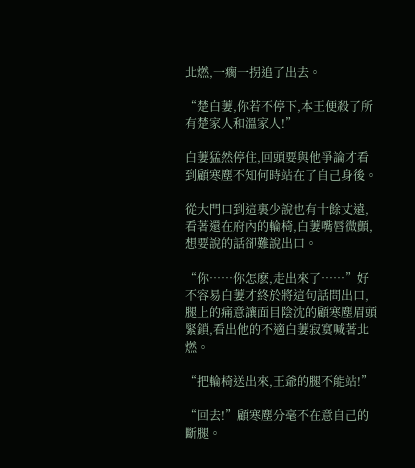北燃,一瘸一拐追了出去。

“楚白萋,你若不停下,本王便殺了所有楚家人和溫家人!”

白萋猛然停住,回頭要與他爭論才看到顧寒塵不知何時站在了自己身後。

從大門口到這裏少說也有十餘丈遠,看著還在府內的輪椅,白萋嘴唇微顫,想要說的話卻難說出口。

“你……你怎麽,走出來了……”好不容易白萋才終於將這句話問出口,腿上的痛意讓面目陰沈的顧寒塵眉頭緊鎖,看出他的不適白萋寂寞喊著北燃。

“把輪椅送出來,王爺的腿不能站!”

“回去!”顧寒塵分毫不在意自己的斷腿。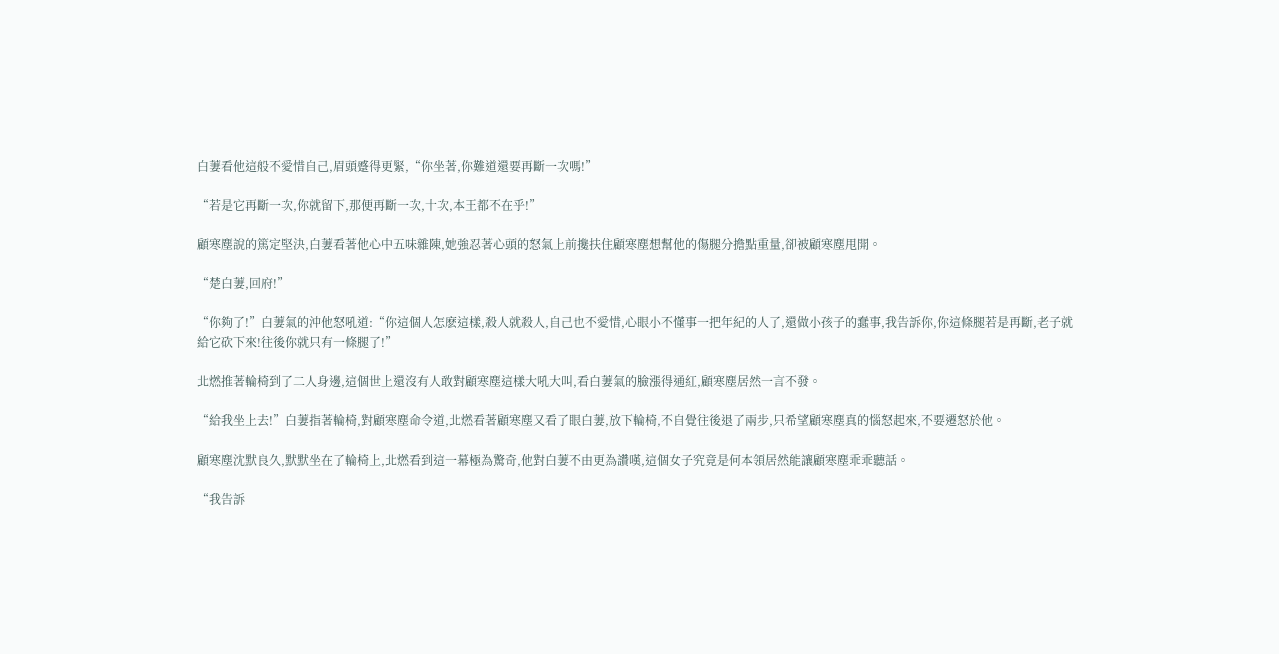白萋看他這般不愛惜自己,眉頭蹙得更緊,“你坐著,你難道還要再斷一次嗎!”

“若是它再斷一次,你就留下,那便再斷一次,十次,本王都不在乎!”

顧寒塵說的篤定堅決,白萋看著他心中五味雜陳,她強忍著心頭的怒氣上前攙扶住顧寒塵想幫他的傷腿分擔點重量,卻被顧寒塵甩開。

“楚白萋,回府!”

“你夠了!”白萋氣的沖他怒吼道:“你這個人怎麽這樣,殺人就殺人,自己也不愛惜,心眼小不懂事一把年紀的人了,還做小孩子的蠢事,我告訴你,你這條腿若是再斷,老子就給它砍下來!往後你就只有一條腿了!”

北燃推著輪椅到了二人身邊,這個世上還沒有人敢對顧寒塵這樣大吼大叫,看白萋氣的臉漲得通紅,顧寒塵居然一言不發。

“給我坐上去!”白萋指著輪椅,對顧寒塵命令道,北燃看著顧寒塵又看了眼白萋,放下輪椅,不自覺往後退了兩步,只希望顧寒塵真的惱怒起來,不要遷怒於他。

顧寒塵沈默良久,默默坐在了輪椅上,北燃看到這一幕極為驚奇,他對白萋不由更為讚嘆,這個女子究竟是何本領居然能讓顧寒塵乖乖聽話。

“我告訴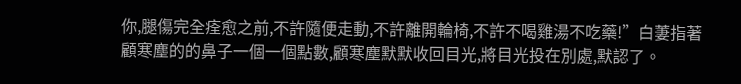你,腿傷完全痊愈之前,不許隨便走動,不許離開輪椅,不許不喝雞湯不吃藥!”白萋指著顧寒塵的的鼻子一個一個點數,顧寒塵默默收回目光,將目光投在別處,默認了。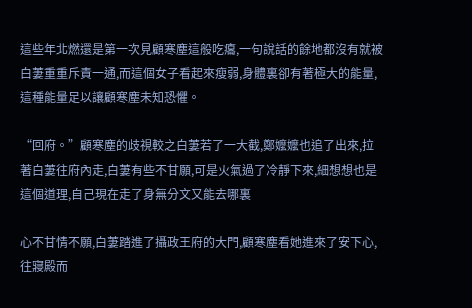這些年北燃還是第一次見顧寒塵這般吃癟,一句說話的餘地都沒有就被白萋重重斥責一通,而這個女子看起來瘦弱,身體裏卻有著極大的能量,這種能量足以讓顧寒塵未知恐懼。

“回府。”顧寒塵的歧視較之白萋若了一大截,鄭嬤嬤也追了出來,拉著白萋往府內走,白萋有些不甘願,可是火氣過了冷靜下來,細想想也是這個道理,自己現在走了身無分文又能去哪裏

心不甘情不願,白萋踏進了攝政王府的大門,顧寒塵看她進來了安下心,往寢殿而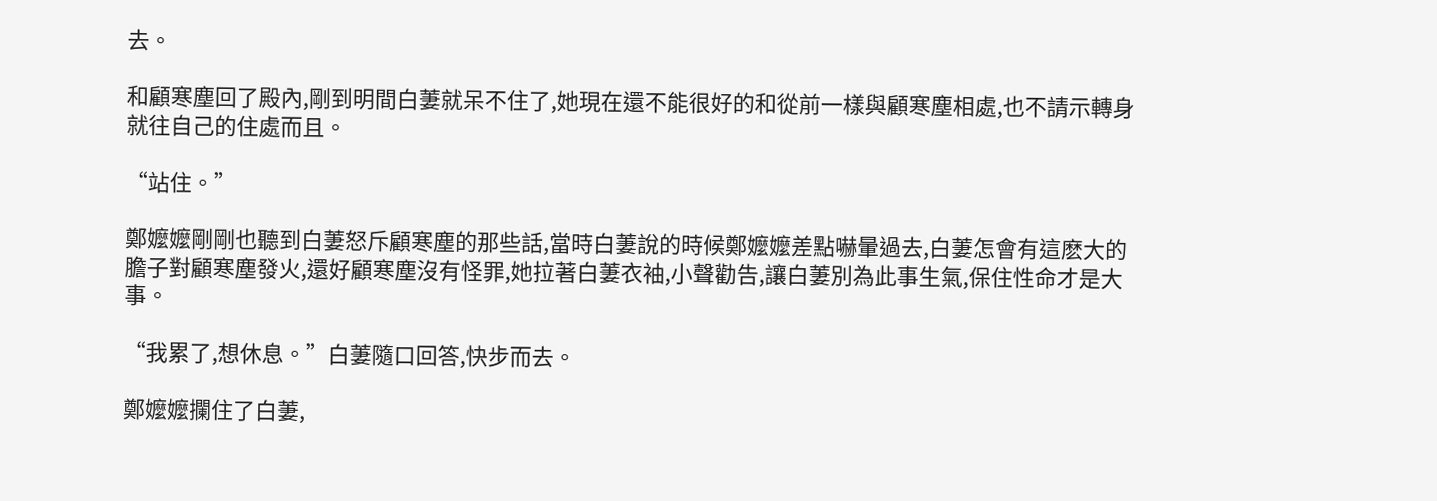去。

和顧寒塵回了殿內,剛到明間白萋就呆不住了,她現在還不能很好的和從前一樣與顧寒塵相處,也不請示轉身就往自己的住處而且。

“站住。”

鄭嬤嬤剛剛也聽到白萋怒斥顧寒塵的那些話,當時白萋說的時候鄭嬤嬤差點嚇暈過去,白萋怎會有這麽大的膽子對顧寒塵發火,還好顧寒塵沒有怪罪,她拉著白萋衣袖,小聲勸告,讓白萋別為此事生氣,保住性命才是大事。

“我累了,想休息。”白萋隨口回答,快步而去。

鄭嬤嬤攔住了白萋,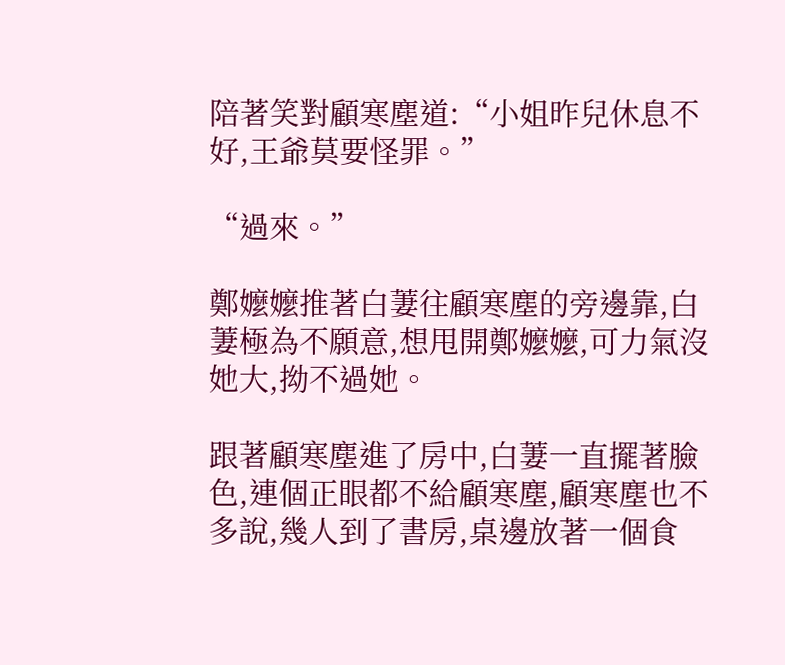陪著笑對顧寒塵道:“小姐昨兒休息不好,王爺莫要怪罪。”

“過來。”

鄭嬤嬤推著白萋往顧寒塵的旁邊靠,白萋極為不願意,想甩開鄭嬤嬤,可力氣沒她大,拗不過她。

跟著顧寒塵進了房中,白萋一直擺著臉色,連個正眼都不給顧寒塵,顧寒塵也不多說,幾人到了書房,桌邊放著一個食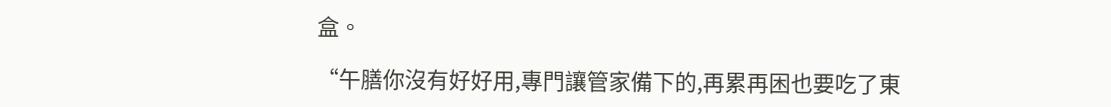盒。

“午膳你沒有好好用,專門讓管家備下的,再累再困也要吃了東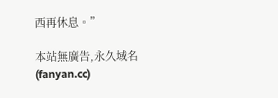西再休息。”

本站無廣告,永久域名(fanyan.cc)